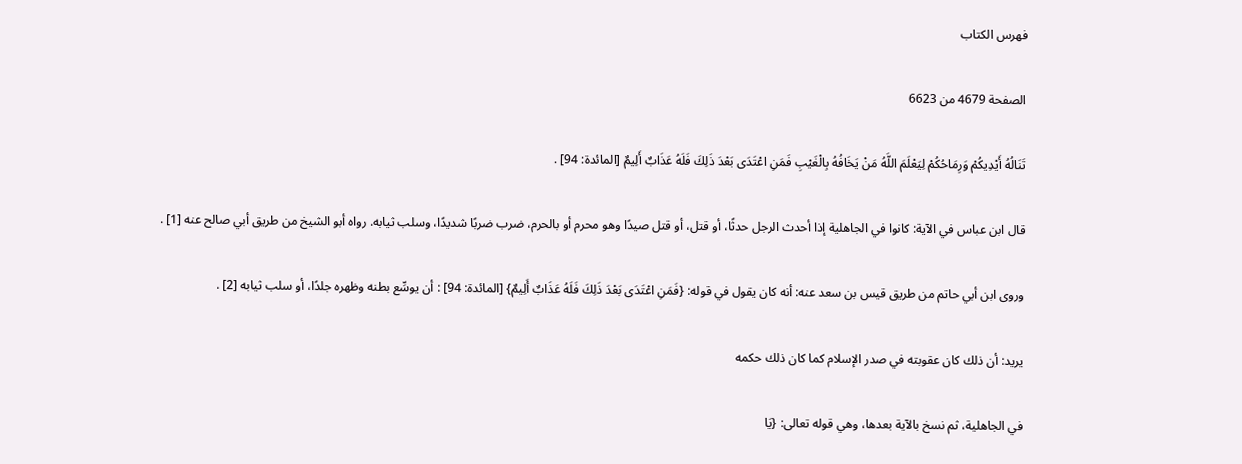فهرس الكتاب

الصفحة 4679 من 6623

تَنَالُهُ أَيْدِيكُمْ وَرِمَاحُكُمْ لِيَعْلَمَ اللَّهُ مَنْ يَخَافُهُ بِالْغَيْبِ فَمَنِ اعْتَدَى بَعْدَ ذَلِكَ فَلَهُ عَذَابٌ أَلِيمٌ [المائدة: 94] .

قال ابن عباس في الآية: كانوا في الجاهلية إذا أحدث الرجل حدثًا، أو قتل، أو قتل صيدًا وهو محرم أو بالحرم، ضرب ضربًا شديدًا، وسلب ثيابه. رواه أبو الشيخ من طريق أبي صالح عنه [1] .

وروى ابن أبي حاتم من طريق قيس بن سعد عنه: أنه كان يقول في قوله: {فَمَنِ اعْتَدَى بَعْدَ ذَلِكَ فَلَهُ عَذَابٌ أَلِيمٌ} [المائدة: 94] : أن يوسِّع بطنه وظهره جلدًا، أو سلب ثيابه [2] .

يريد: أن ذلك كان عقوبته في صدر الإسلام كما كان ذلك حكمه

في الجاهلية، ثم نسخ بالآية بعدها، وهي قوله تعالى: {يَا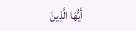أَيُّهَا الَّذِينَ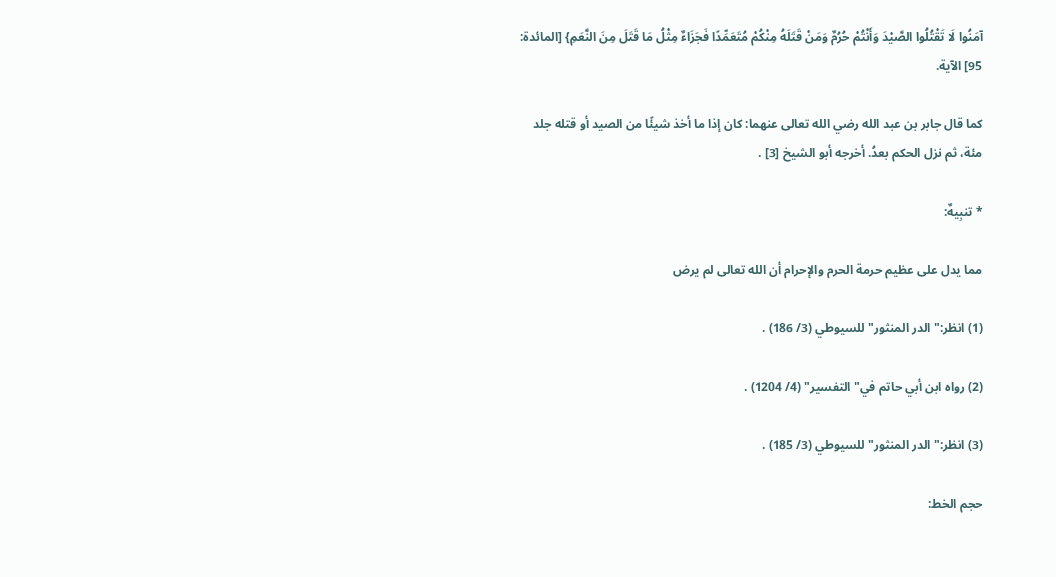آمَنُوا لَا تَقْتُلُوا الصَّيْدَ وَأَنْتُمْ حُرُمٌ وَمَنْ قَتَلَهُ مِنْكُمْ مُتَعَمِّدًا فَجَزَاءٌ مِثْلُ مَا قَتَلَ مِنَ النَّعَمِ} [المائدة: 95] الآية.

كما قال جابر بن عبد الله رضي الله تعالى عنهما: كان إذا ما أخذ شيئًا من الصيد أو قتله جلد مئة، ثم نزل الحكم بعدُ. أخرجه أبو الشيخ [3] .

* تنبِيهٌ:

مما يدل على عظيم حرمة الحرم والإحرام أن الله تعالى لم يرض

(1) انظر:"الدر المنثور"للسيوطي (3/ 186) .

(2) رواه ابن أبي حاتم في"التفسير" (4/ 1204) .

(3) انظر:"الدر المنثور"للسيوطي (3/ 185) .

حجم الخط: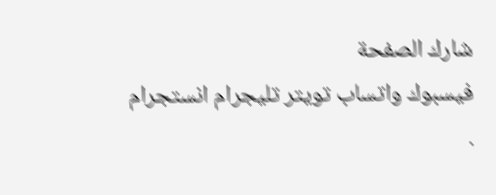شارك الصفحة
فيسبوك واتساب تويتر تليجرام انستجرام
.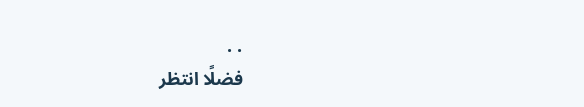. .
فضلًا انتظر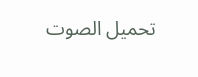تحميل الصوت